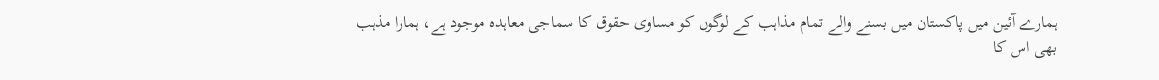ہمارے آئین میں پاکستان میں بسنے والے تمام مذاہب کے لوگوں کو مساوی حقوق کا سماجی معاہدہ موجود ہے، ہمارا مذہب بھی اس کا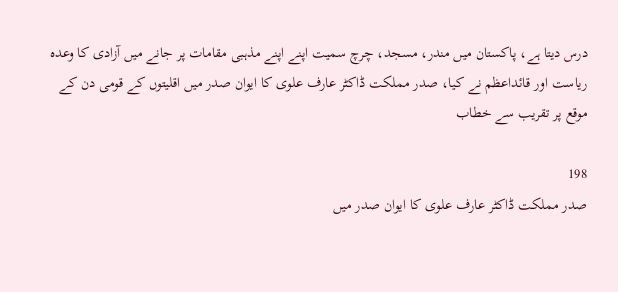درس دیتا ہے، پاکستان میں مندر، مسجد، چرچ سمیت اپنے اپنے مذہبی مقامات پر جانے میں آزادی کا وعدہ ریاست اور قائداعظم نے کیا، صدر مملکت ڈاکٹر عارف علوی کا ایوان صدر میں اقلیتوں کے قومی دن کے موقع پر تقریب سے خطاب

198
صدر مملکت ڈاکٹر عارف علوی کا ایوان صدر میں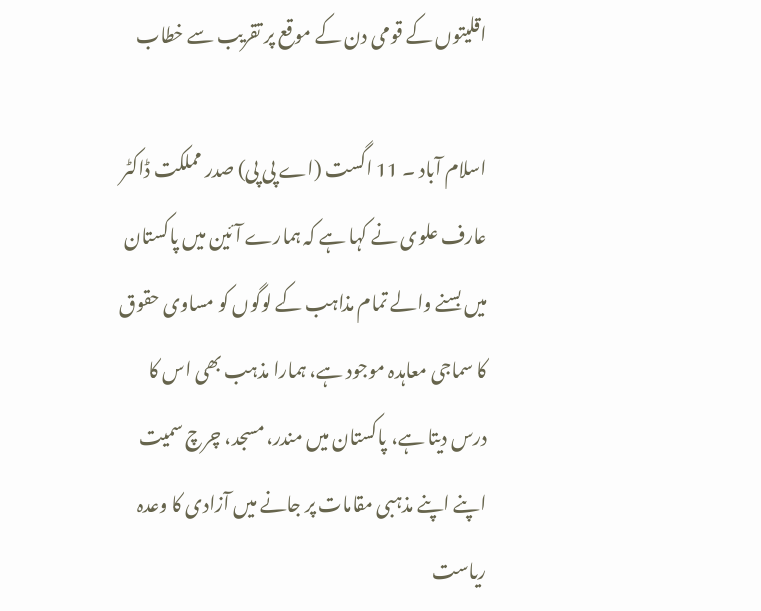اقلیتوں کے قومی دن کے موقع پر تقریب سے خطاب

اسلام آباد ۔ 11 اگست (اے پی پی) صدر مملکت ڈاکٹر عارف علوی نے کہا ہے کہ ہمارے آئین میں پاکستان میں بسنے والے تمام مذاہب کے لوگوں کو مساوی حقوق کا سماجی معاہدہ موجود ہے، ہمارا مذہب بھی اس کا درس دیتا ہے، پاکستان میں مندر، مسجد، چرچ سمیت اپنے اپنے مذہبی مقامات پر جانے میں آزادی کا وعدہ ریاست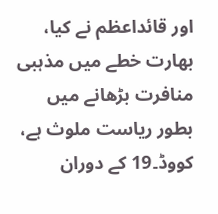اور قائداعظم نے کیا، بھارت خطے میں مذہبی منافرت بڑھانے میں بطور ریاست ملوث ہے، کووڈ۔19 کے دوران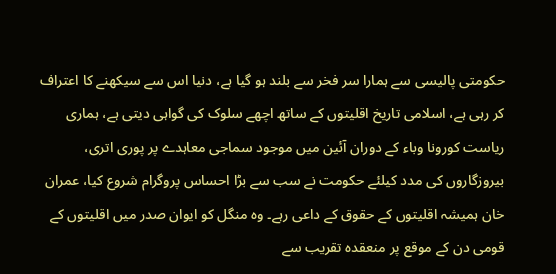حکومتی پالیسی سے ہمارا سر فخر سے بلند ہو گیا ہے، دنیا اس سے سیکھنے کا اعتراف کر رہی ہے، اسلامی تاریخ اقلیتوں کے ساتھ اچھے سلوک کی گواہی دیتی ہے، ہماری ریاست کورونا وباء کے دوران آئین میں موجود سماجی معاہدے پر پوری اتری، بیروزگاروں کی مدد کیلئے حکومت نے سب سے بڑا احساس پروگرام شروع کیا، عمران خان ہمیشہ اقلیتوں کے حقوق کے داعی رہے۔ وہ منگل کو ایوان صدر میں اقلیتوں کے قومی دن کے موقع پر منعقدہ تقریب سے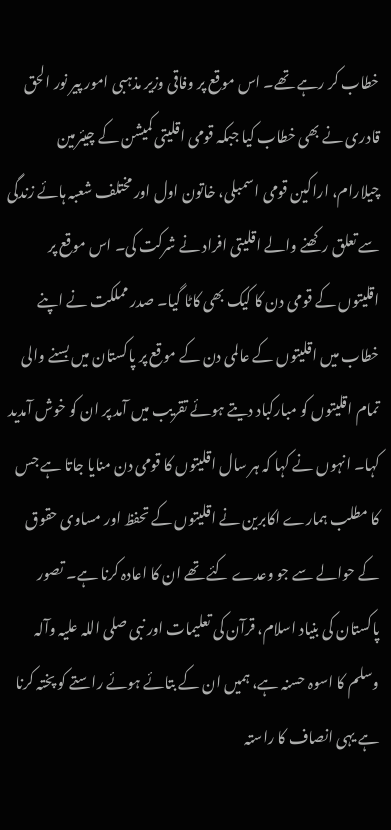خطاب کر رہے تھے۔ اس موقع پر وفاقی وزیر مذہبی امور پیر نور الحق قادری نے بھی خطاب کیا جبکہ قومی اقلیتی کمیشن کے چیئرمین چیلارام، اراکین قومی اسمبلی، خاتون اول اور مختلف شعبہ ہائے زندگی سے تعلق رکھنے والے اقلیتی افراد نے شرکت کی۔ اس موقع پر اقلیتوں کے قومی دن کا کیک بھی کاٹا گیا۔ صدر مملکت نے اپنے خطاب میں اقلیتوں کے عالمی دن کے موقع پر پاکستان میں بسنے والی تمام اقلیتوں کو مبارکباد دیتے ہوئے تقریب میں آمد پر ان کو خوش آمدید کہا۔ انہوں نے کہا کہ ہر سال اقلیتوں کا قومی دن منایا جاتا ہے جس کا مطلب ہمارے اکابرین نے اقلیتوں کے تحفظ اور مساوی حقوق کے حوالے سے جو وعدے کئے تھے ان کا اعادہ کرنا ہے۔ تصور پاکستان کی بنیاد اسلام، قرآن کی تعلیمات اور نبی صلی اللہ علیہ وآلہ وسلم کا اسوہ حسنہ ہے، ہمیں ان کے بتائے ہوئے راستے کو پختہ کرنا ہے یہی انصاف کا راستہ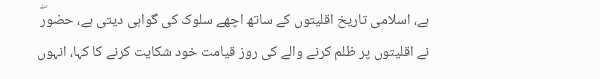ہے، اسلامی تاریخ اقلیتوں کے ساتھ اچھے سلوک کی گواہی دیتی ہے، حضورۖ نے اقلیتوں پر ظلم کرنے والے کی روز قیامت خود شکایت کرنے کا کہا، انہوں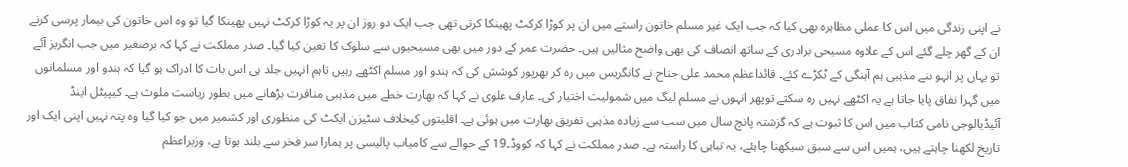نے اپنی زندگی میں اس کا عملی مظاہرہ بھی کیا کہ جب ایک غیر مسلم خاتون راستے میں ان پر کوڑا کرکٹ پھینکا کرتی تھی جب ایک دو روز ان پر یہ کوڑا کرکٹ نہیں پھینکا گیا تو وہ اس خاتون کی بیمار پرسی کرنے ان کے گھر چلے گئے اس کے علاوہ مسیحی برادری کے ساتھ انصاف کی بھی واضح مثالیں ہیں۔ حضرت عمر کے دور میں بھی مسیحیوں سے سلوک کا تعین کیا گیا۔ صدر مملکت نے کہا کہ برصغیر میں جب انگریز آئے تو یہاں پر انہو ںنے مذہبی ہم آہنگی کے ٹکڑے کئے۔ قائداعظم محمد علی جناح نے کانگریس میں رہ کر بھرپور کوشش کی کہ ہندو اور مسلم اکٹھے رہیں تاہم انہیں جلد ہی اس بات کا ادراک ہو گیا کہ ہندو اور مسلمانوں میں گہرا نفاق پایا جاتا ہے یہ اکٹھے نہیں رہ سکتے توپھر انہوں نے مسلم لیگ میں شمولیت اختیار کی۔ عارف علوی نے کہا کہ بھارت خطے میں مذہبی منافرت بڑھانے میں بطور ریاست ملوث ہے۔ کیپیٹل اینڈ آئیڈیالوجی نامی کتاب میں اس کا ثبوت ہے کہ گزشتہ پانچ سال میں سب سے زیادہ مذہبی تفریق بھارت میں ہوئی ہے۔ اقلیتوں کیخلاف سٹیزن ایکٹ کی منظوری اور کشمیر میں جو کیا گیا وہ پتہ نہیں اپنی ایک اور تاریخ لکھنا چاہتے ہیں، ہمیں اس سے سبق سیکھنا چاہئے، یہ تباہی کا راستہ ہے۔ صدر مملکت نے کہا کہ کووڈ۔19 کے حوالے سے کامیاب پالیسی پر ہمارا سر فخر سے بلند ہوتا ہے، وزیراعظم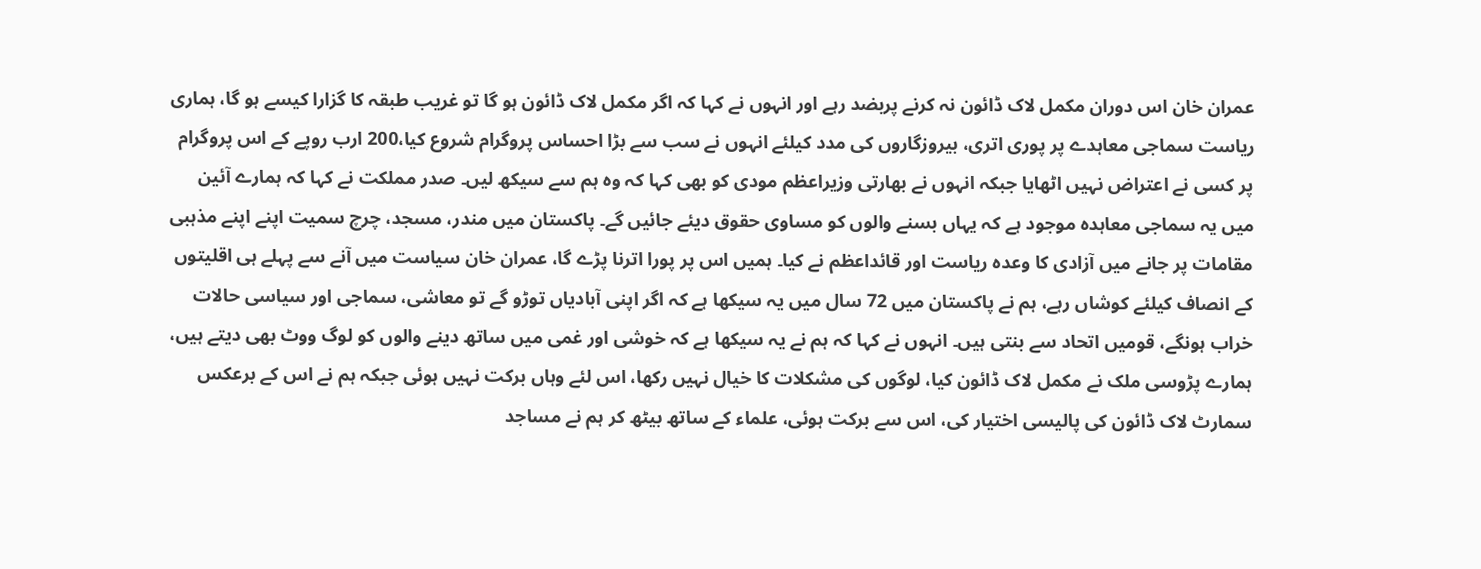عمران خان اس دوران مکمل لاک ڈائون نہ کرنے پربضد رہے اور انہوں نے کہا کہ اگر مکمل لاک ڈائون ہو گا تو غریب طبقہ کا گزارا کیسے ہو گا، ہماری ریاست سماجی معاہدے پر پوری اتری، بیروزگاروں کی مدد کیلئے انہوں نے سب سے بڑا احساس پروگرام شروع کیا،200 ارب روپے کے اس پروگرام پر کسی نے اعتراض نہیں اٹھایا جبکہ انہوں نے بھارتی وزیراعظم مودی کو بھی کہا کہ وہ ہم سے سیکھ لیں۔ صدر مملکت نے کہا کہ ہمارے آئین میں یہ سماجی معاہدہ موجود ہے کہ یہاں بسنے والوں کو مساوی حقوق دیئے جائیں گے۔ پاکستان میں مندر، مسجد، چرچ سمیت اپنے اپنے مذہبی مقامات پر جانے میں آزادی کا وعدہ ریاست اور قائداعظم نے کیا۔ ہمیں اس پر پورا اترنا پڑے گا، عمران خان سیاست میں آنے سے پہلے ہی اقلیتوں کے انصاف کیلئے کوشاں رہے، ہم نے پاکستان میں 72 سال میں یہ سیکھا ہے کہ اگر اپنی آبادیاں توڑو گے تو معاشی، سماجی اور سیاسی حالات خراب ہونگے، قومیں اتحاد سے بنتی ہیں۔ انہوں نے کہا کہ ہم نے یہ سیکھا ہے کہ خوشی اور غمی میں ساتھ دینے والوں کو لوگ ووٹ بھی دیتے ہیں، ہمارے پڑوسی ملک نے مکمل لاک ڈائون کیا، لوگوں کی مشکلات کا خیال نہیں رکھا، اس لئے وہاں برکت نہیں ہوئی جبکہ ہم نے اس کے برعکس سمارٹ لاک ڈائون کی پالیسی اختیار کی، اس سے برکت ہوئی، علماء کے ساتھ بیٹھ کر ہم نے مساجد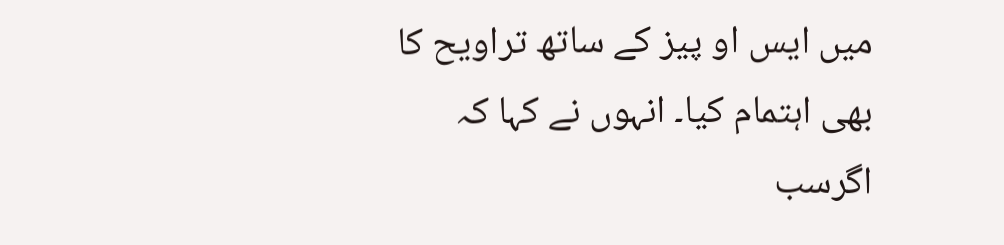میں ایس او پیز کے ساتھ تراویح کا بھی اہتمام کیا۔ انہوں نے کہا کہ اگرسب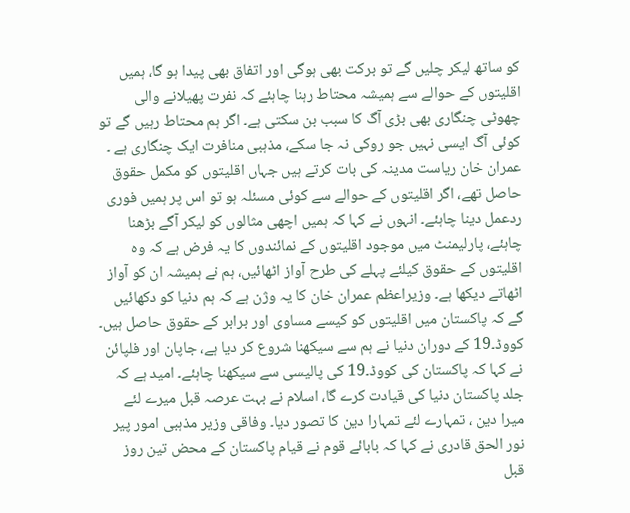کو ساتھ لیکر چلیں گے تو برکت بھی ہوگی اور اتفاق بھی پیدا ہو گا، ہمیں اقلیتوں کے حوالے سے ہمیشہ محتاط رہنا چاہئے کہ نفرت پھیلانے والی چھوٹی چنگاری بھی بڑی آگ کا سبب بن سکتی ہے۔ اگر ہم محتاط رہیں گے تو کوئی آگ ایسی نہیں جو روکی نہ جا سکے، مذہبی منافرت ایک چنگاری ہے ۔ عمران خان ریاست مدینہ کی بات کرتے ہیں جہاں اقلیتوں کو مکمل حقوق حاصل تھے، اگر اقلیتوں کے حوالے سے کوئی مسئلہ ہو تو اس پر ہمیں فوری ردعمل دینا چاہئے۔ انہوں نے کہا کہ ہمیں اچھی مثالوں کو لیکر آگے بڑھنا چاہئے، پارلیمنٹ میں موجود اقلیتوں کے نمائندوں کا یہ فرض ہے کہ وہ اقلیتوں کے حقوق کیلئے پہلے کی طرح آواز اٹھائیں، ہم نے ہمیشہ ان کو آواز اٹھاتے دیکھا ہے۔ وزیراعظم عمران خان کا یہ وژن ہے کہ ہم دنیا کو دکھائیں گے کہ پاکستان میں اقلیتوں کو کیسے مساوی اور برابر کے حقوق حاصل ہیں۔ کووڈ۔19 کے دوران دنیا نے ہم سے سیکھنا شروع کر دیا ہے، جاپان اور فلپائن نے کہا کہ پاکستان کی کووڈ۔19 کی پالیسی سے سیکھنا چاہئے۔ امید ہے کہ جلد پاکستان دنیا کی قیادت کرے گا، اسلام نے بہت عرصہ قبل میرے لئے میرا دین ، تمہارے لئے تمہارا دین کا تصور دیا۔ وفاقی وزیر مذہبی امور پیر نور الحق قادری نے کہا کہ بابائے قوم نے قیام پاکستان کے محض تین روز قبل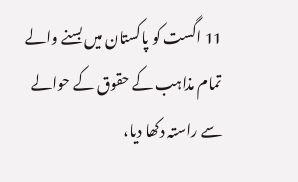11 اگست کو پاکستان میں بسنے والے تمام مذاہب کے حقوق کے حوالے سے راستہ دکھا دیا،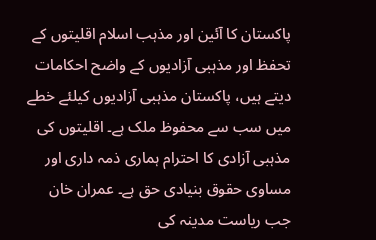پاکستان کا آئین اور مذہب اسلام اقلیتوں کے تحفظ اور مذہبی آزادیوں کے واضح احکامات دیتے ہیں، پاکستان مذہبی آزادیوں کیلئے خطے میں سب سے محفوظ ملک ہے۔ اقلیتوں کی مذہبی آزادی کا احترام ہماری ذمہ داری اور مساوی حقوق بنیادی حق ہے۔ عمران خان جب ریاست مدینہ کی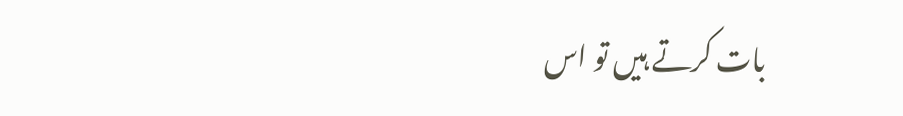بات کرتے ہیں تو اس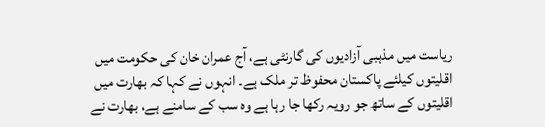ریاست میں مذہبی آزادیوں کی گارنٹی ہے، آج عمران خان کی حکومت میں اقلیتوں کیلئے پاکستان محفوظ تر ملک ہے۔ انہوں نے کہا کہ بھارت میں اقلیتوں کے ساتھ جو رویہ رکھا جا رہا ہے وہ سب کے سامنے ہے، بھارت نے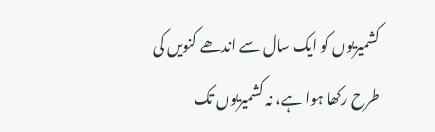کشمیریوں کو ایک سال سے اندھے کنویں کی طرح رکھا ہوا ہے، نہ کشمیریوں تک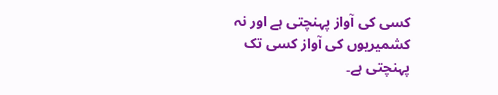کسی کی آواز پہنچتی ہے اور نہ کشمیریوں کی آواز کسی تک پہنچتی ہے۔